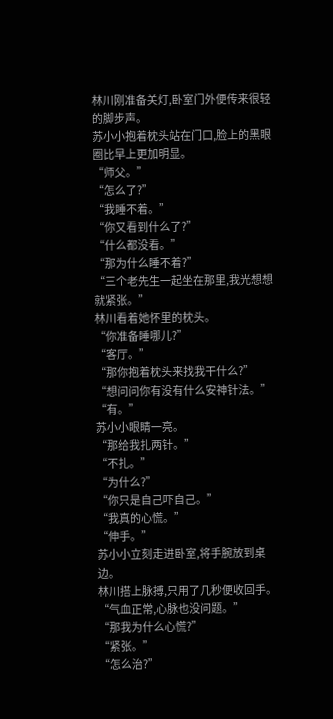林川刚准备关灯,卧室门外便传来很轻的脚步声。
苏小小抱着枕头站在门口,脸上的黑眼圈比早上更加明显。
“师父。”
“怎么了?”
“我睡不着。”
“你又看到什么了?”
“什么都没看。”
“那为什么睡不着?”
“三个老先生一起坐在那里,我光想想就紧张。”
林川看着她怀里的枕头。
“你准备睡哪儿?”
“客厅。”
“那你抱着枕头来找我干什么?”
“想问问你有没有什么安神针法。”
“有。”
苏小小眼睛一亮。
“那给我扎两针。”
“不扎。”
“为什么?”
“你只是自己吓自己。”
“我真的心慌。”
“伸手。”
苏小小立刻走进卧室,将手腕放到桌边。
林川搭上脉搏,只用了几秒便收回手。
“气血正常,心脉也没问题。”
“那我为什么心慌?”
“紧张。”
“怎么治?”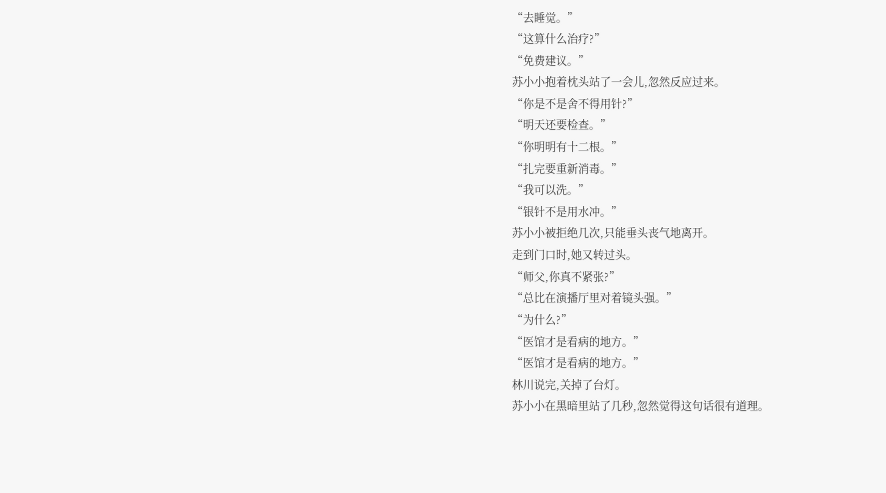“去睡觉。”
“这算什么治疗?”
“免费建议。”
苏小小抱着枕头站了一会儿,忽然反应过来。
“你是不是舍不得用针?”
“明天还要检查。”
“你明明有十二根。”
“扎完要重新消毒。”
“我可以洗。”
“银针不是用水冲。”
苏小小被拒绝几次,只能垂头丧气地离开。
走到门口时,她又转过头。
“师父,你真不紧张?”
“总比在演播厅里对着镜头强。”
“为什么?”
“医馆才是看病的地方。”
“医馆才是看病的地方。”
林川说完,关掉了台灯。
苏小小在黑暗里站了几秒,忽然觉得这句话很有道理。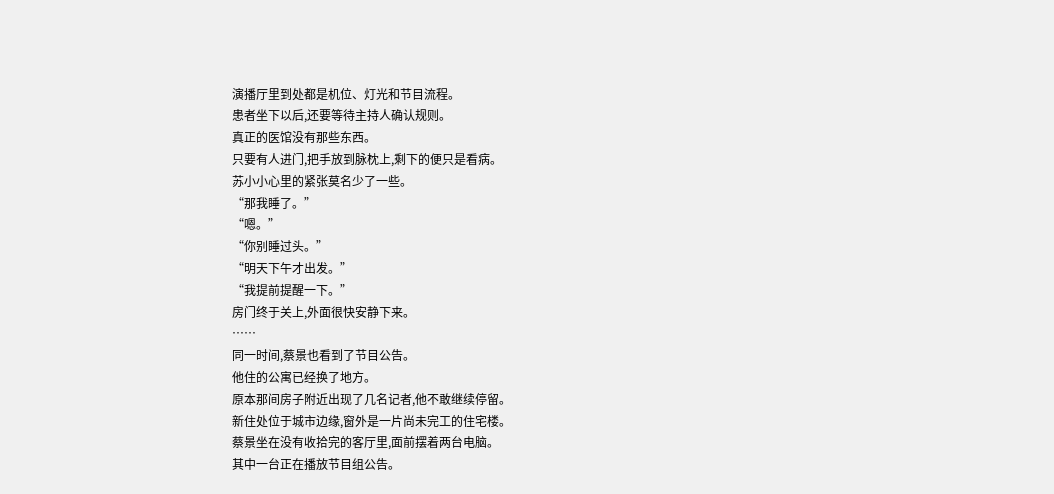演播厅里到处都是机位、灯光和节目流程。
患者坐下以后,还要等待主持人确认规则。
真正的医馆没有那些东西。
只要有人进门,把手放到脉枕上,剩下的便只是看病。
苏小小心里的紧张莫名少了一些。
“那我睡了。”
“嗯。”
“你别睡过头。”
“明天下午才出发。”
“我提前提醒一下。”
房门终于关上,外面很快安静下来。
……
同一时间,蔡景也看到了节目公告。
他住的公寓已经换了地方。
原本那间房子附近出现了几名记者,他不敢继续停留。
新住处位于城市边缘,窗外是一片尚未完工的住宅楼。
蔡景坐在没有收拾完的客厅里,面前摆着两台电脑。
其中一台正在播放节目组公告。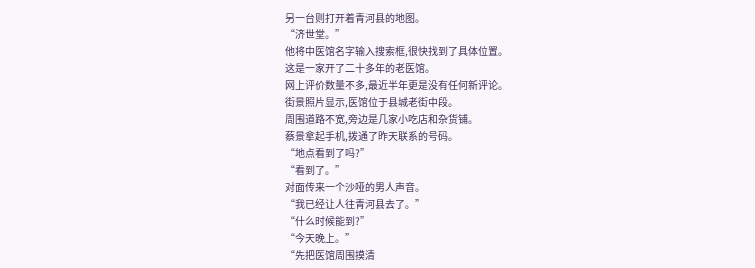另一台则打开着青河县的地图。
“济世堂。”
他将中医馆名字输入搜索框,很快找到了具体位置。
这是一家开了二十多年的老医馆。
网上评价数量不多,最近半年更是没有任何新评论。
街景照片显示,医馆位于县城老街中段。
周围道路不宽,旁边是几家小吃店和杂货铺。
蔡景拿起手机,拨通了昨天联系的号码。
“地点看到了吗?”
“看到了。”
对面传来一个沙哑的男人声音。
“我已经让人往青河县去了。”
“什么时候能到?”
“今天晚上。”
“先把医馆周围摸清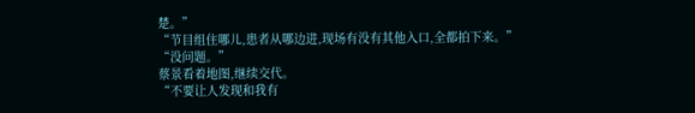楚。”
“节目组住哪儿,患者从哪边进,现场有没有其他入口,全都拍下来。”
“没问题。”
蔡景看着地图,继续交代。
“不要让人发现和我有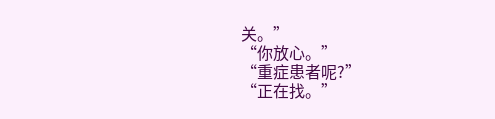关。”
“你放心。”
“重症患者呢?”
“正在找。”